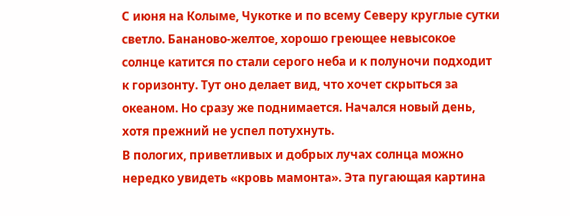С июня на Колыме, Чукотке и по всему Северу круглые сутки светло. Бананово-желтое, хорошо греющее невысокое солнце катится по стали серого неба и к полуночи подходит к горизонту. Тут оно делает вид, что хочет скрыться за океаном. Но сразу же поднимается. Начался новый день, хотя прежний не успел потухнуть.
В пологих, приветливых и добрых лучах солнца можно нередко увидеть «кровь мамонта». Эта пугающая картина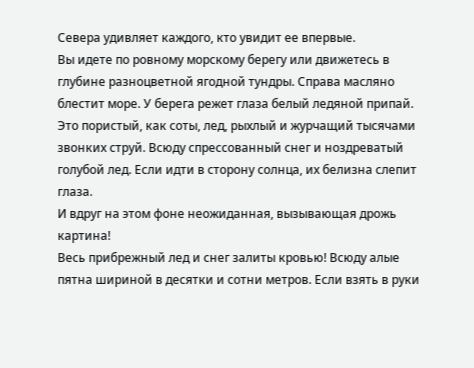Севера удивляет каждого, кто увидит ее впервые.
Вы идете по ровному морскому берегу или движетесь в глубине разноцветной ягодной тундры. Справа масляно блестит море. У берега режет глаза белый ледяной припай. Это пористый, как соты, лед, рыхлый и журчащий тысячами звонких струй. Всюду спресcованный снег и ноздреватый голубой лед. Если идти в сторону солнца, их белизна слепит глаза.
И вдруг на этом фоне неожиданная, вызывающая дрожь картина!
Весь прибрежный лед и снег залиты кровью! Всюду алые пятна шириной в десятки и сотни метров. Если взять в руки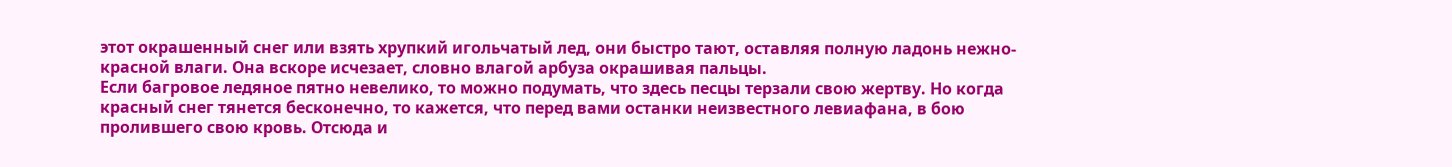этот окрашенный снег или взять хрупкий игольчатый лед, они быстро тают, оставляя полную ладонь нежно-красной влаги. Она вскоре исчезает, словно влагой арбуза окрашивая пальцы.
Если багровое ледяное пятно невелико, то можно подумать, что здесь песцы терзали свою жертву. Но когда красный снег тянется бесконечно, то кажется, что перед вами останки неизвестного левиафана, в бою пролившего свою кровь. Отсюда и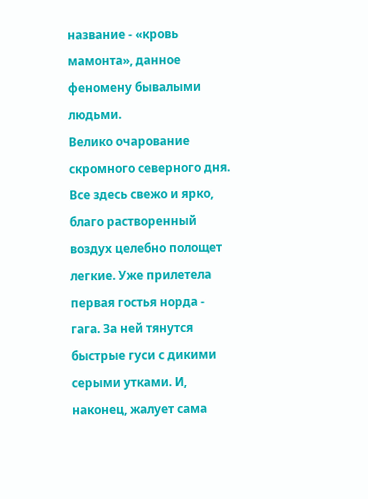название - «кровь мамонта», данное феномену бывалыми людьми.
Велико очарование скромного северного дня. Все здесь свежо и ярко, благо растворенный воздух целебно полощет легкие. Уже прилетела первая гостья норда - гага. За ней тянутся быстрые гуси с дикими серыми утками. И, наконец, жалует сама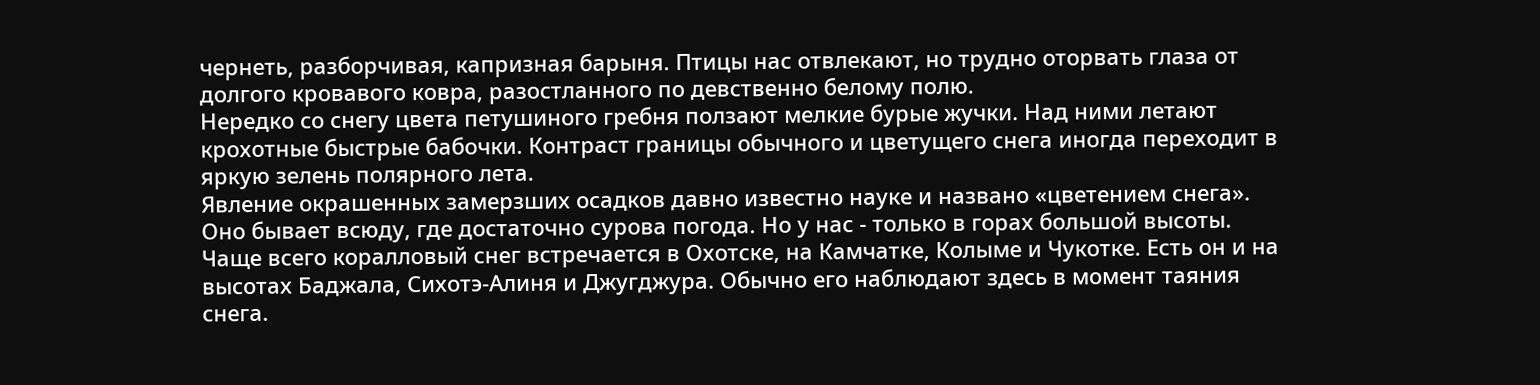чернеть, разборчивая, капризная барыня. Птицы нас отвлекают, но трудно оторвать глаза от долгого кровавого ковра, разостланного по девственно белому полю.
Нередко со снегу цвета петушиного гребня ползают мелкие бурые жучки. Над ними летают крохотные быстрые бабочки. Контраст границы обычного и цветущего снега иногда переходит в яркую зелень полярного лета.
Явление окрашенных замерзших осадков давно известно науке и названо «цветением снега». Оно бывает всюду, где достаточно сурова погода. Но у нас - только в горах большой высоты. Чаще всего коралловый снег встречается в Охотске, на Камчатке, Колыме и Чукотке. Есть он и на высотах Баджала, Сихотэ-Алиня и Джугджура. Обычно его наблюдают здесь в момент таяния снега.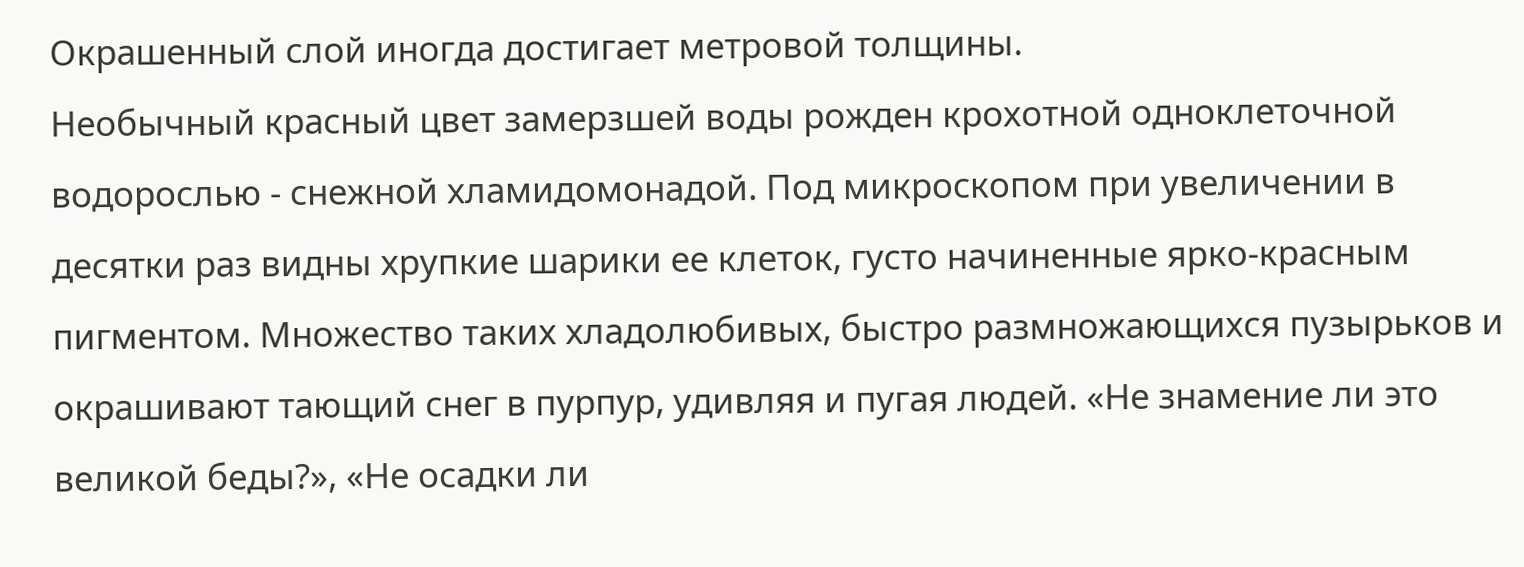Окрашенный слой иногда достигает метровой толщины.
Необычный красный цвет замерзшей воды рожден крохотной одноклеточной водорослью - снежной хламидомонадой. Под микроскопом при увеличении в десятки раз видны хрупкие шарики ее клеток, густо начиненные ярко-красным пигментом. Множество таких хладолюбивых, быстро размножающихся пузырьков и окрашивают тающий снег в пурпур, удивляя и пугая людей. «Не знамение ли это великой беды?», «Не осадки ли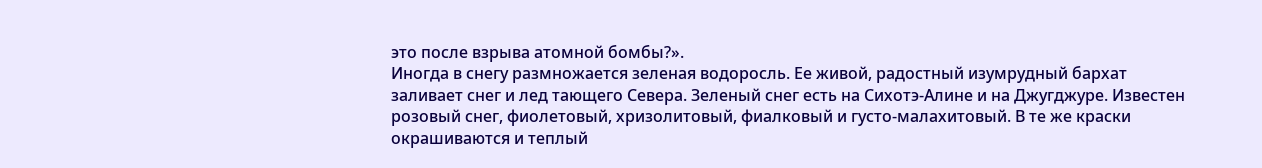это после взрыва атомной бомбы?».
Иногда в снегу размножается зеленая водоросль. Ее живой, радостный изумрудный бархат заливает снег и лед тающего Севера. Зеленый снег есть на Сихотэ-Алине и на Джугджуре. Известен розовый снег, фиолетовый, хризолитовый, фиалковый и густо-малахитовый. В те же краски окрашиваются и теплый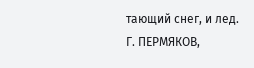тающий снег, и лед.
Г. ПЕРМЯКОВ,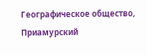Географическое общество, Приамурский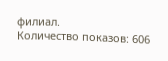филиал.
Количество показов: 606